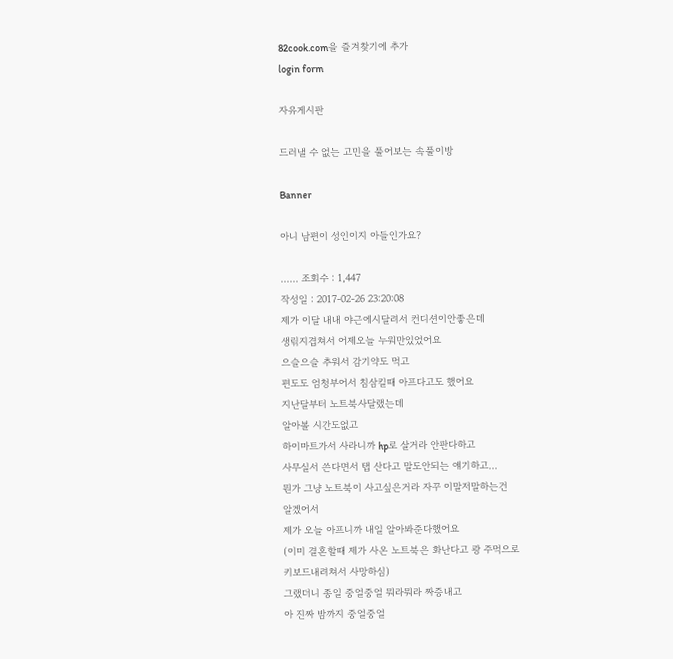82cook.com을 즐겨찾기에 추가
login form

자유게시판

드러낼 수 없는 고민을 풀어보는 속풀이방

Banner

아니 남편이 성인이지 아들인가요?

...... 조회수 : 1,447
작성일 : 2017-02-26 23:20:08
제가 이달 내내 야근에시달려서 컨디션이안좋은데
생릮지겹쳐서 어제오늘 누워만있었어요
으슬으슬 추워서 감기약도 먹고
편도도 엄청부어서 침삼킬때 아프다고도 했어요
지난달부터 노트북사달랬는데
알아볼 시간도없고
하이마트가서 사라니까 hp로 살거라 안판다하고
사무실서 쓴다면서 탭 산다고 말도안되는 얘기하고...
뭔가 그냥 노트북이 사고싶은거라 자꾸 이말저말하는건
알겠어서
제가 오늘 아프니까 내일 알아봐준다했어요
(이미 결혼할때 제가 사온 노트북은 화난다고 쾅 주먹으로
키보드내려쳐서 사망하심)
그랬더니 종일 중얼중얼 뭐라뭐라 짜증내고
아 진짜 밤까지 중얼중얼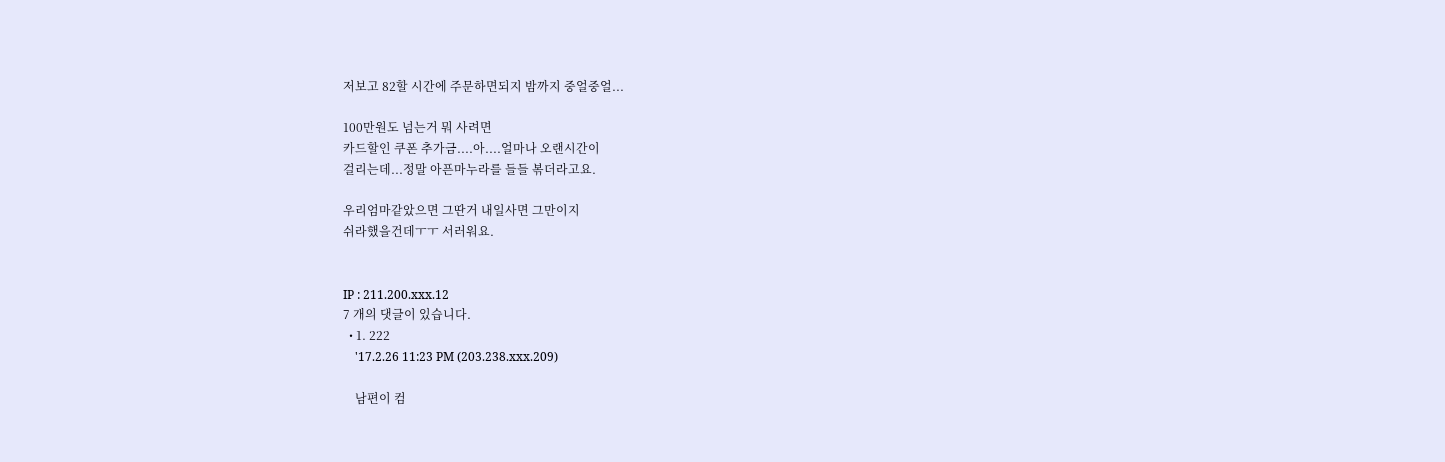저보고 82할 시간에 주문하면되지 밤까지 중얼중얼...

100만원도 넘는거 뭐 사려면
카드할인 쿠폰 추가금....아....얼마나 오랜시간이
걸리는데...정말 아픈마누라를 들들 볶더라고요.

우리엄마같았으면 그딴거 내일사면 그만이지
쉬라했을건데ㅜㅜ 서러워요.


IP : 211.200.xxx.12
7 개의 댓글이 있습니다.
  • 1. 222
    '17.2.26 11:23 PM (203.238.xxx.209)

    남편이 컴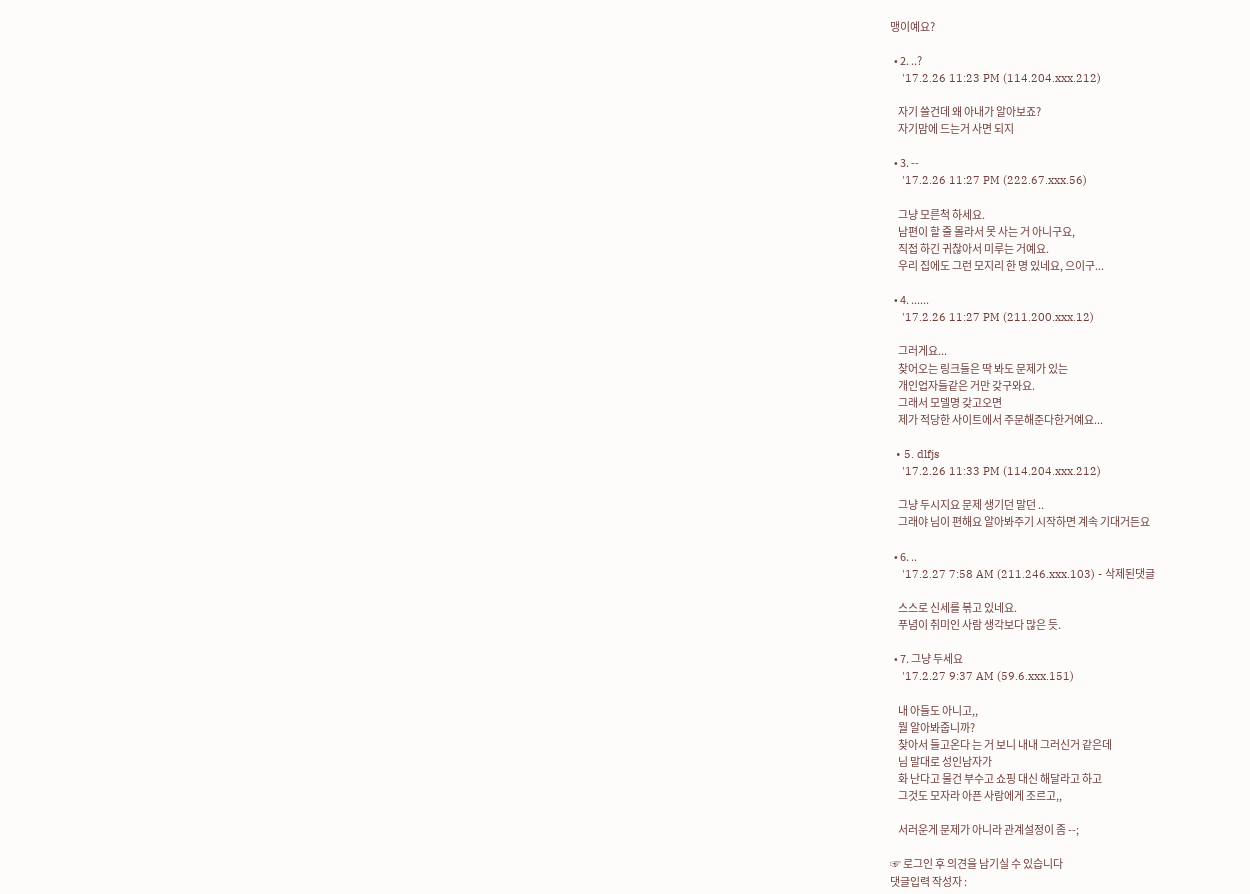맹이예요?

  • 2. ..?
    '17.2.26 11:23 PM (114.204.xxx.212)

    자기 쓸건데 왜 아내가 알아보죠?
    자기맘에 드는거 사면 되지

  • 3. --
    '17.2.26 11:27 PM (222.67.xxx.56)

    그냥 모른척 하세요.
    남편이 할 줄 몰라서 못 사는 거 아니구요,
    직접 하긴 귀찮아서 미루는 거예요.
    우리 집에도 그런 모지리 한 명 있네요, 으이구...

  • 4. ......
    '17.2.26 11:27 PM (211.200.xxx.12)

    그러게요...
    찾어오는 링크들은 딱 봐도 문제가 있는
    개인업자들같은 거만 갖구와요.
    그래서 모델명 갖고오면
    제가 적당한 사이트에서 주문해준다한거예요...

  • 5. dlfjs
    '17.2.26 11:33 PM (114.204.xxx.212)

    그냥 두시지요 문제 생기던 말던 ..
    그래야 님이 편해요 알아봐주기 시작하면 계속 기대거든요

  • 6. ..
    '17.2.27 7:58 AM (211.246.xxx.103) - 삭제된댓글

    스스로 신세를 볶고 있네요.
    푸념이 취미인 사람 생각보다 많은 듯.

  • 7. 그냥 두세요
    '17.2.27 9:37 AM (59.6.xxx.151)

    내 아들도 아니고,,
    뭘 알아봐줍니까?
    찾아서 들고온다 는 거 보니 내내 그러신거 같은데
    님 말대로 성인남자가
    화 난다고 물건 부수고 쇼핑 대신 해달라고 하고
    그것도 모자라 아픈 사람에게 조르고,,

    서러운게 문제가 아니라 관계설정이 좀 --;

☞ 로그인 후 의견을 남기실 수 있습니다
댓글입력 작성자 :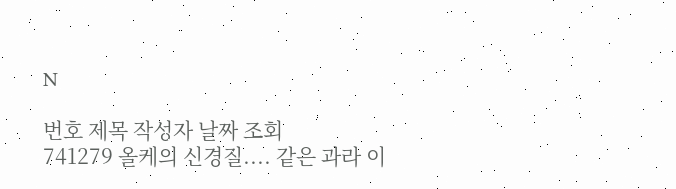N

번호 제목 작성자 날짜 조회
741279 올케의 신경질.... 같은 과라 이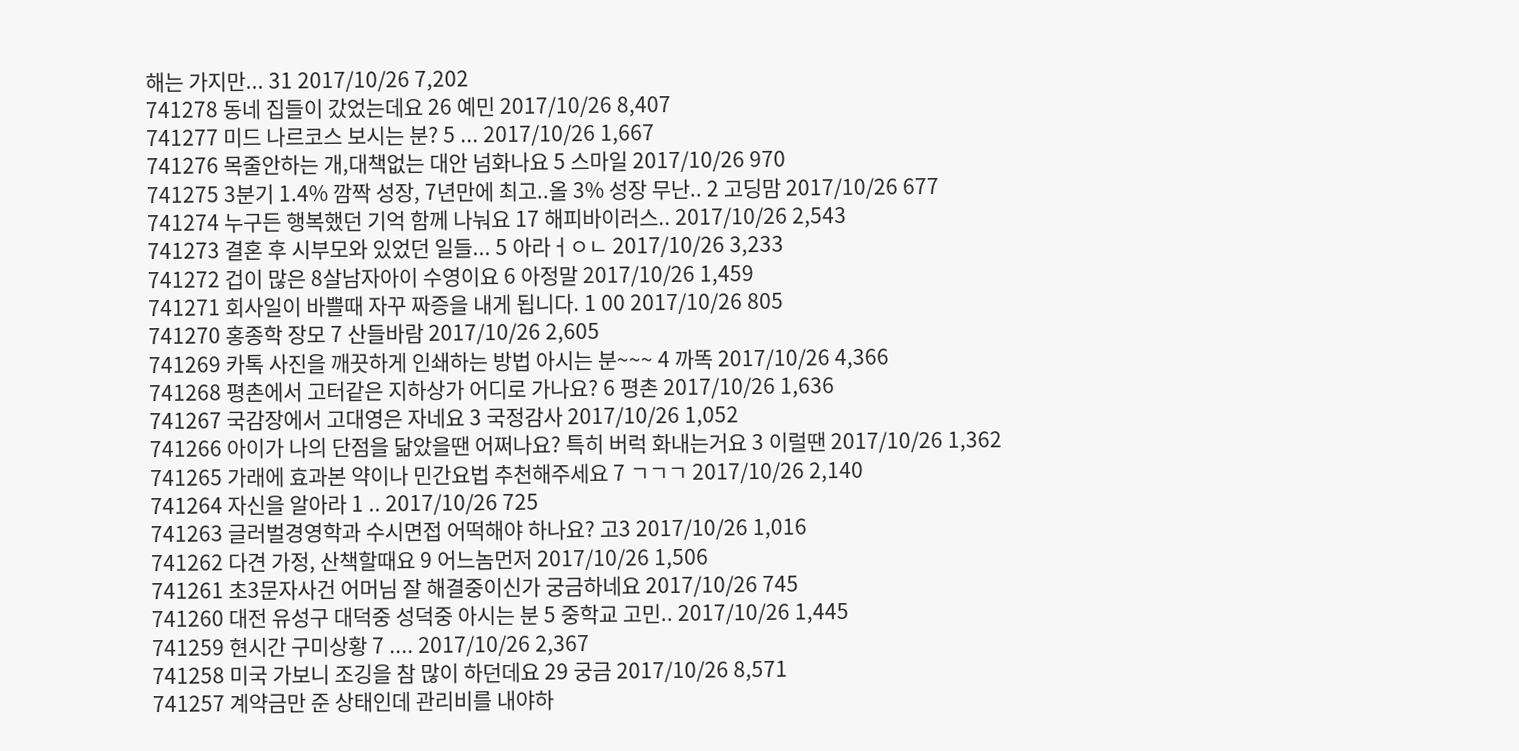해는 가지만... 31 2017/10/26 7,202
741278 동네 집들이 갔었는데요 26 예민 2017/10/26 8,407
741277 미드 나르코스 보시는 분? 5 ... 2017/10/26 1,667
741276 목줄안하는 개,대책없는 대안 넘화나요 5 스마일 2017/10/26 970
741275 3분기 1.4% 깜짝 성장, 7년만에 최고..올 3% 성장 무난.. 2 고딩맘 2017/10/26 677
741274 누구든 행복했던 기억 함께 나눠요 17 해피바이러스.. 2017/10/26 2,543
741273 결혼 후 시부모와 있었던 일들... 5 아라ㅓㅇㄴ 2017/10/26 3,233
741272 겁이 많은 8살남자아이 수영이요 6 아정말 2017/10/26 1,459
741271 회사일이 바쁠때 자꾸 짜증을 내게 됩니다. 1 00 2017/10/26 805
741270 홍종학 장모 7 산들바람 2017/10/26 2,605
741269 카톡 사진을 깨끗하게 인쇄하는 방법 아시는 분~~~ 4 까똑 2017/10/26 4,366
741268 평촌에서 고터같은 지하상가 어디로 가나요? 6 평촌 2017/10/26 1,636
741267 국감장에서 고대영은 자네요 3 국정감사 2017/10/26 1,052
741266 아이가 나의 단점을 닮았을땐 어쩌나요? 특히 버럭 화내는거요 3 이럴땐 2017/10/26 1,362
741265 가래에 효과본 약이나 민간요법 추천해주세요 7 ㄱㄱㄱ 2017/10/26 2,140
741264 자신을 알아라 1 .. 2017/10/26 725
741263 글러벌경영학과 수시면접 어떡해야 하나요? 고3 2017/10/26 1,016
741262 다견 가정, 산책할때요 9 어느놈먼저 2017/10/26 1,506
741261 초3문자사건 어머님 잘 해결중이신가 궁금하네요 2017/10/26 745
741260 대전 유성구 대덕중 성덕중 아시는 분 5 중학교 고민.. 2017/10/26 1,445
741259 현시간 구미상황 7 .... 2017/10/26 2,367
741258 미국 가보니 조깅을 참 많이 하던데요 29 궁금 2017/10/26 8,571
741257 계약금만 준 상태인데 관리비를 내야하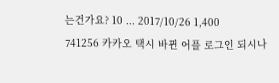는건가요? 10 ... 2017/10/26 1,400
741256 카카오 택시 바뀐 어플 로그인 되시나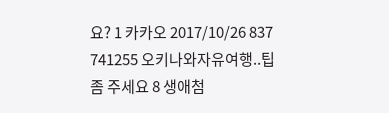요? 1 카카오 2017/10/26 837
741255 오키나와자유여행..팁 좀 주세요 8 생애첨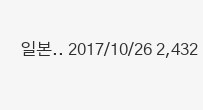일본.. 2017/10/26 2,432